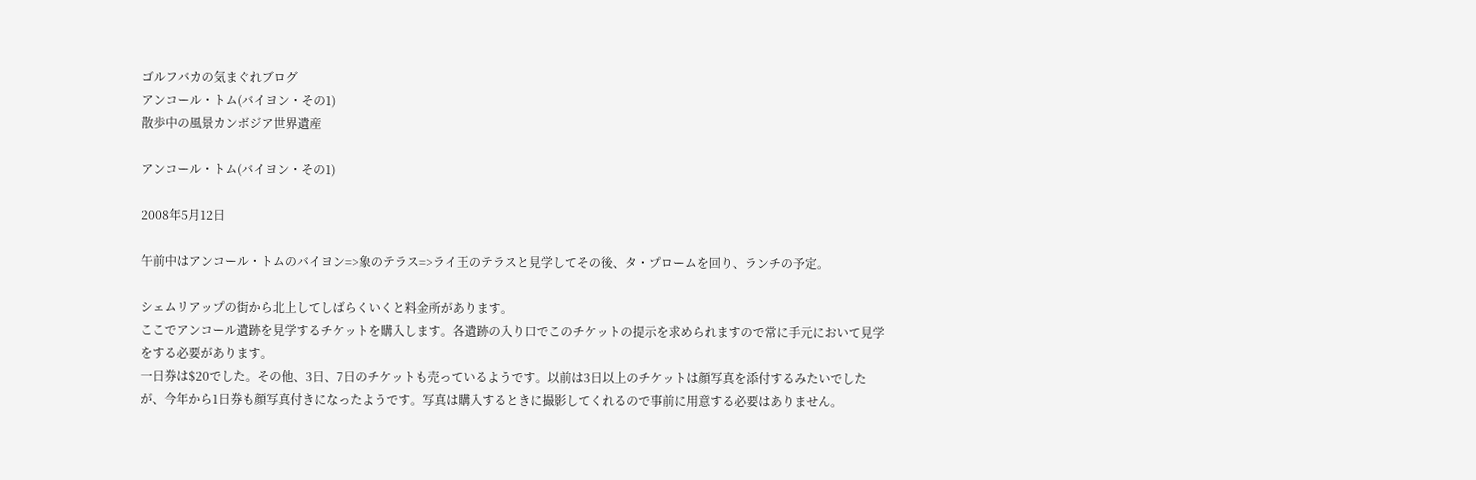ゴルフバカの気まぐれブログ
アンコール・トム(バイヨン・その1)
散歩中の風景カンボジア世界遺産

アンコール・トム(バイヨン・その1)

2008年5月12日

午前中はアンコール・トムのバイヨン=>象のテラス=>ライ王のテラスと見学してその後、タ・プロームを回り、ランチの予定。

シェムリアップの街から北上してしばらくいくと料金所があります。
ここでアンコール遺跡を見学するチケットを購入します。各遺跡の入り口でこのチケットの提示を求められますので常に手元において見学をする必要があります。
一日券は$20でした。その他、3日、7日のチケットも売っているようです。以前は3日以上のチケットは顔写真を添付するみたいでしたが、今年から1日券も顔写真付きになったようです。写真は購入するときに撮影してくれるので事前に用意する必要はありません。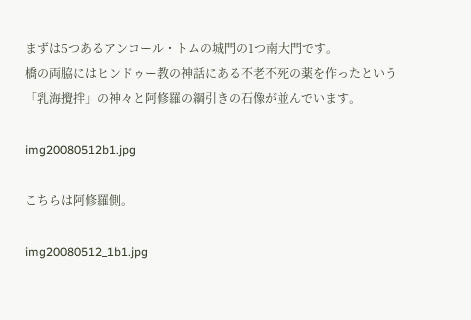まずは5つあるアンコール・トムの城門の1つ南大門です。
橋の両脇にはヒンドゥー教の神話にある不老不死の薬を作ったという「乳海攪拌」の神々と阿修羅の綱引きの石像が並んでいます。

img20080512b1.jpg

こちらは阿修羅側。

img20080512_1b1.jpg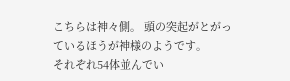こちらは神々側。 頭の突起がとがっているほうが神様のようです。
それぞれ54体並んでい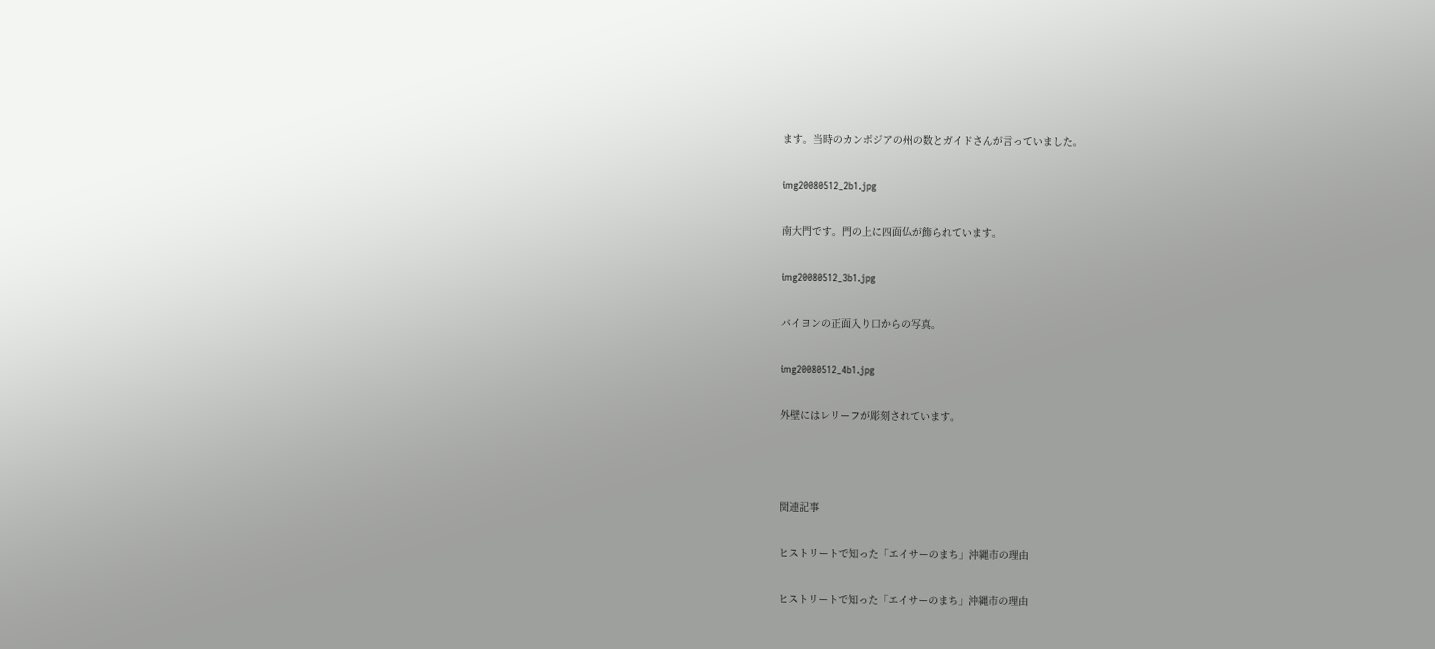ます。当時のカンボジアの州の数とガイドさんが言っていました。

img20080512_2b1.jpg

南大門です。門の上に四面仏が飾られています。

img20080512_3b1.jpg

バイヨンの正面入り口からの写真。

img20080512_4b1.jpg

外壁にはレリーフが彫刻されています。



関連記事

ヒストリートで知った「エイサーのまち」沖縄市の理由

ヒストリートで知った「エイサーのまち」沖縄市の理由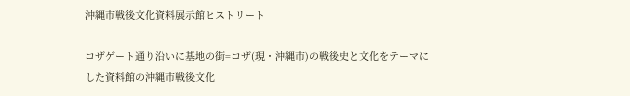沖縄市戦後文化資料展示館ヒストリート

コザゲート通り沿いに基地の街=コザ(現・沖縄市)の戦後史と文化をテーマにした資料館の沖縄市戦後文化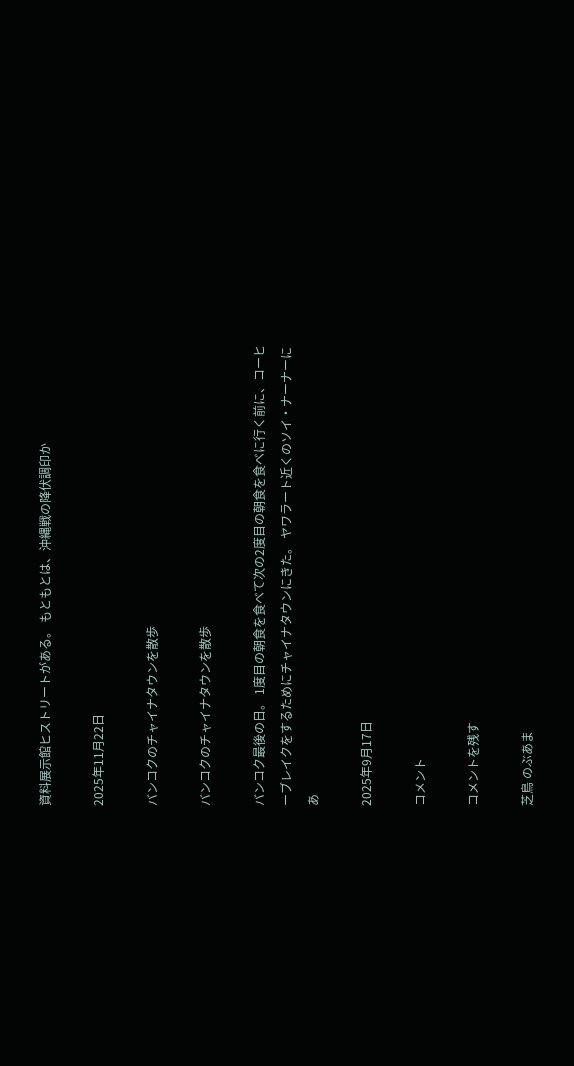資料展示館ヒストリートがある。 もともとは、沖縄戦の降伏調印か

2025年11月22日

バンコクのチャイナタウンを散歩

バンコクのチャイナタウンを散歩

バンコク最後の日。 1度目の朝食を食べて次の2度目の朝食を食べに行く前に、コーヒーブレイクをするためにチャイナタウンにきた。 ヤワラート近くのソイ・ナーナーにあ

2025年9月17日

コメント

コメントを残す

芝鳥 のぶあま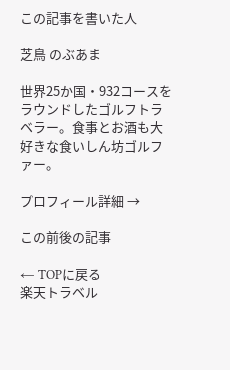この記事を書いた人

芝鳥 のぶあま

世界25か国・932コースをラウンドしたゴルフトラベラー。食事とお酒も大好きな食いしん坊ゴルファー。

プロフィール詳細 →

この前後の記事

← TOPに戻る
楽天トラベル